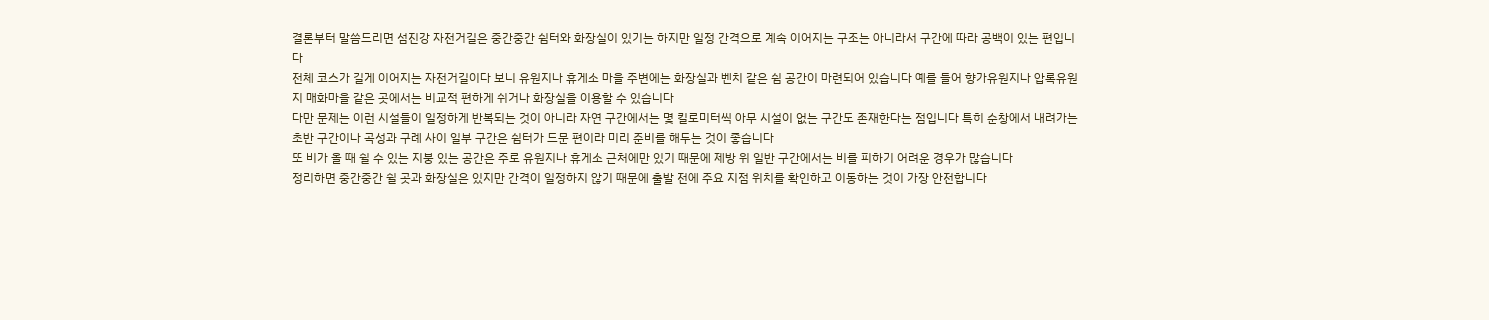결론부터 말씀드리면 섬진강 자전거길은 중간중간 쉼터와 화장실이 있기는 하지만 일정 간격으로 계속 이어지는 구조는 아니라서 구간에 따라 공백이 있는 편입니다
전체 코스가 길게 이어지는 자전거길이다 보니 유원지나 휴게소 마을 주변에는 화장실과 벤치 같은 쉼 공간이 마련되어 있습니다 예를 들어 향가유원지나 압록유원지 매화마을 같은 곳에서는 비교적 편하게 쉬거나 화장실을 이용할 수 있습니다
다만 문제는 이런 시설들이 일정하게 반복되는 것이 아니라 자연 구간에서는 몇 킬로미터씩 아무 시설이 없는 구간도 존재한다는 점입니다 특히 순창에서 내려가는 초반 구간이나 곡성과 구례 사이 일부 구간은 쉼터가 드문 편이라 미리 준비를 해두는 것이 좋습니다
또 비가 올 때 쉴 수 있는 지붕 있는 공간은 주로 유원지나 휴게소 근처에만 있기 때문에 제방 위 일반 구간에서는 비를 피하기 어려운 경우가 많습니다
정리하면 중간중간 쉴 곳과 화장실은 있지만 간격이 일정하지 않기 때문에 출발 전에 주요 지점 위치를 확인하고 이동하는 것이 가장 안전합니다